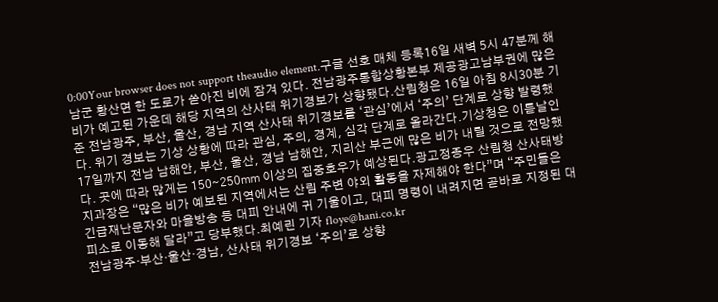0:00Your browser does not support theaudio element.구글 선호 매체 등록16일 새벽 5시 47분께 해남군 황산면 한 도로가 쏟아진 비에 잠겨 있다. 전남광주통합상황본부 제공광고남부권에 많은 비가 예고된 가운데 해당 지역의 산사태 위기경보가 상향됐다.산림청은 16일 아침 8시30분 기준 전남광주, 부산, 울산, 경남 지역 산사태 위기경보를 ‘관심’에서 ‘주의’ 단계로 상향 발령했다. 위기 경보는 기상 상황에 따라 관심, 주의, 경계, 심각 단계로 올라간다.기상청은 이튿날인 17일까지 전남 남해안, 부산, 울산, 경남 남해안, 지리산 부근에 많은 비가 내릴 것으로 전망했다. 곳에 따라 많게는 150∼250㎜ 이상의 집중호우가 예상된다.광고정종우 산림청 산사태방지과장은 “많은 비가 예보된 지역에서는 산림 주변 야외 활동을 자제해야 한다”며 “주민들은 긴급재난문자와 마을방송 등 대피 안내에 귀 기울이고, 대피 명령이 내려지면 곧바로 지정된 대피소로 이동해 달라”고 당부했다.최예린 기자 floye@hani.co.kr
전남광주·부산·울산·경남, 산사태 위기경보 ‘주의’로 상향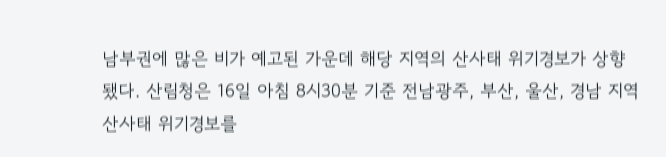남부권에 많은 비가 예고된 가운데 해당 지역의 산사태 위기경보가 상향됐다. 산림청은 16일 아침 8시30분 기준 전남광주, 부산, 울산, 경남 지역 산사태 위기경보를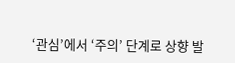‘관심’에서 ‘주의’ 단계로 상향 발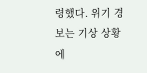령했다. 위기 경보는 기상 상황에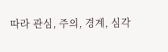따라 관심, 주의, 경계, 심각